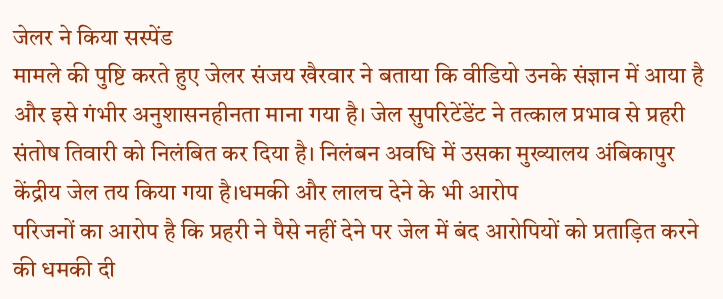जेलर ने किया सस्पेंड
मामले की पुष्टि करते हुए जेलर संजय खैरवार ने बताया कि वीडियो उनके संज्ञान में आया है और इसे गंभीर अनुशासनहीनता माना गया है। जेल सुपरिटेंडेंट ने तत्काल प्रभाव से प्रहरी संतोष तिवारी को निलंबित कर दिया है। निलंबन अवधि में उसका मुख्यालय अंबिकापुर केंद्रीय जेल तय किया गया है।धमकी और लालच देने के भी आरोप
परिजनों का आरोप है कि प्रहरी ने पैसे नहीं देने पर जेल में बंद आरोपियों को प्रताड़ित करने की धमकी दी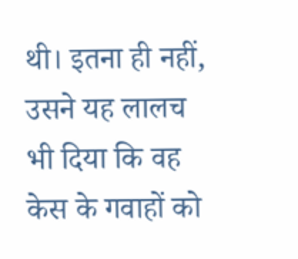थी। इतना ही नहीं, उसने यह लालच भी दिया कि वह केस के गवाहों को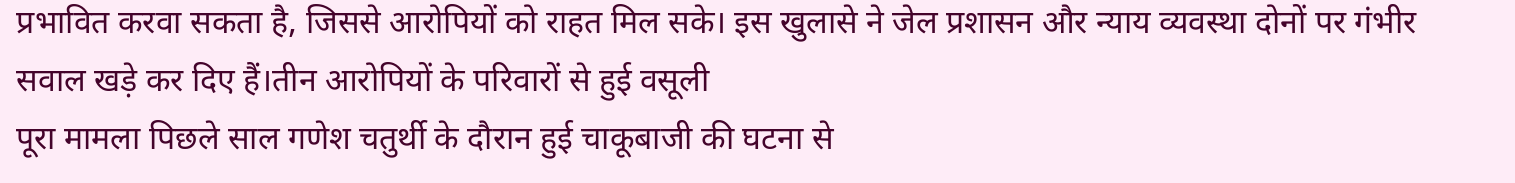प्रभावित करवा सकता है, जिससे आरोपियों को राहत मिल सके। इस खुलासे ने जेल प्रशासन और न्याय व्यवस्था दोनों पर गंभीर सवाल खड़े कर दिए हैं।तीन आरोपियों के परिवारों से हुई वसूली
पूरा मामला पिछले साल गणेश चतुर्थी के दौरान हुई चाकूबाजी की घटना से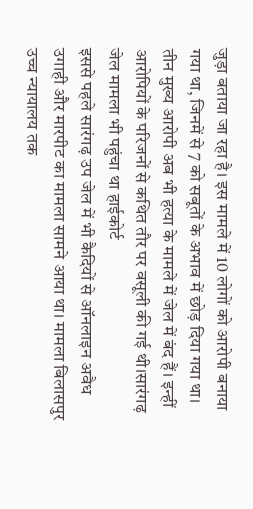जुड़ा बताया जा रहा है। इस मामले में 10 लोगों को आरोपी बनाया गया था, जिनमें से 7 को सबूतों के अभाव में छोड़ दिया गया था। तीन मुख्य आरोपी अब भी हत्या के मामले में जेल में बंद हैं। इन्हीं आरोपियों के परिजनों से कथित तौर पर वसूली की गई थी।सारंगढ़ जेल मामला भी पहुंचा था हाईकोर्ट
इससे पहले सारंगढ़ उप जेल में भी कैदियों से ऑनलाइन अवैध उगाही और मारपीट का मामला सामने आया था। मामला बिलासपुर उच्च न्यायालय तक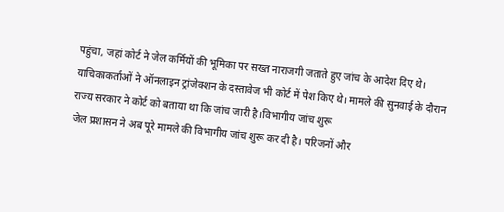पहुंचा, जहां कोर्ट ने जेल कर्मियों की भूमिका पर सख्त नाराजगी जताते हुए जांच के आदेश दिए थे। याचिकाकर्ताओं ने ऑनलाइन ट्रांजेक्शन के दस्तावेज भी कोर्ट में पेश किए थे। मामले की सुनवाई के दौरान राज्य सरकार ने कोर्ट को बताया था कि जांच जारी है।विभागीय जांच शुरू
जेल प्रशासन ने अब पूरे मामले की विभागीय जांच शुरू कर दी है। परिजनों और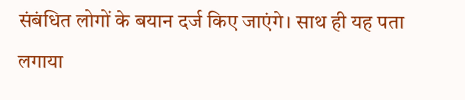संबंधित लोगों के बयान दर्ज किए जाएंगे। साथ ही यह पता लगाया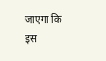जाएगा कि इस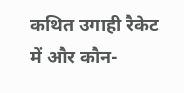कथित उगाही रैकेट में और कौन-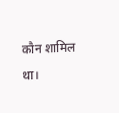कौन शामिल था।